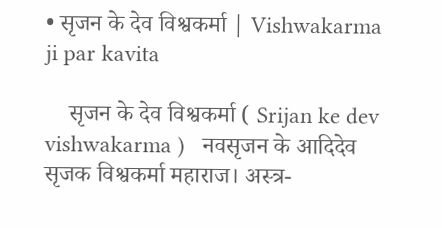• सृजन के देव विश्वकर्मा | Vishwakarma ji par kavita

    सृजन के देव विश्वकर्मा ( Srijan ke dev vishwakarma )   नवसृजन के आदिदेव सृजक विश्वकर्मा महाराज। अस्त्र-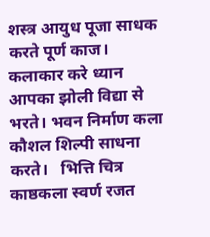शस्त्र आयुध पूजा साधक करते पूर्ण काज।   कलाकार करे ध्यान आपका झोली विद्या से भरते। भवन निर्माण कला कौशल शिल्पी साधना करते।   भित्ति चित्र काष्ठकला स्वर्ण रजत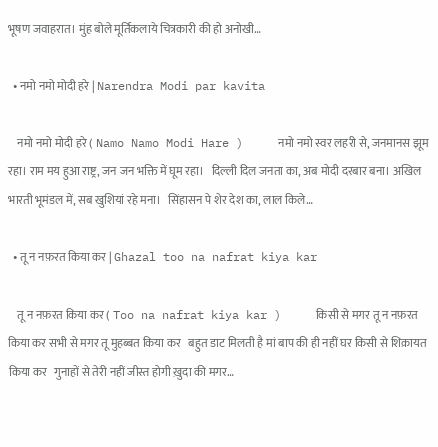भूषण जवाहरात। मुंह बोले मूर्तिकलाये चित्रकारी की हो अनोखी…

  • नमो नमो मोदी हरे | Narendra Modi par kavita

    नमो नमो मोदी हरे ( Namo Namo Modi Hare )     नमो नमो स्वर लहरी से, जनमानस झूम रहा। राम मय हुआ राष्ट्र, जन जन भक्ति में घूम रहा।   दिल्ली दिल जनता का, अब मोदी दरबार बना। अखिल भारती भूमंडल में, सब खुशियां रहे मना।   सिंहासन पे शेर देश का, लाल किले…

  • तू न नफ़रत किया कर | Ghazal too na nafrat kiya kar

    तू न नफ़रत किया कर ( Too na nafrat kiya kar )     किसी से मगर तू न नफ़रत किया कर सभी से मगर तू मुहब्बत किया कर   बहुत डाट मिलती है मां बाप की ही नहीं घर किसी से शिक़ायत किया कर   गुनाहों से तेरी नहीं जीस्त होगी ख़ुदा की मगर…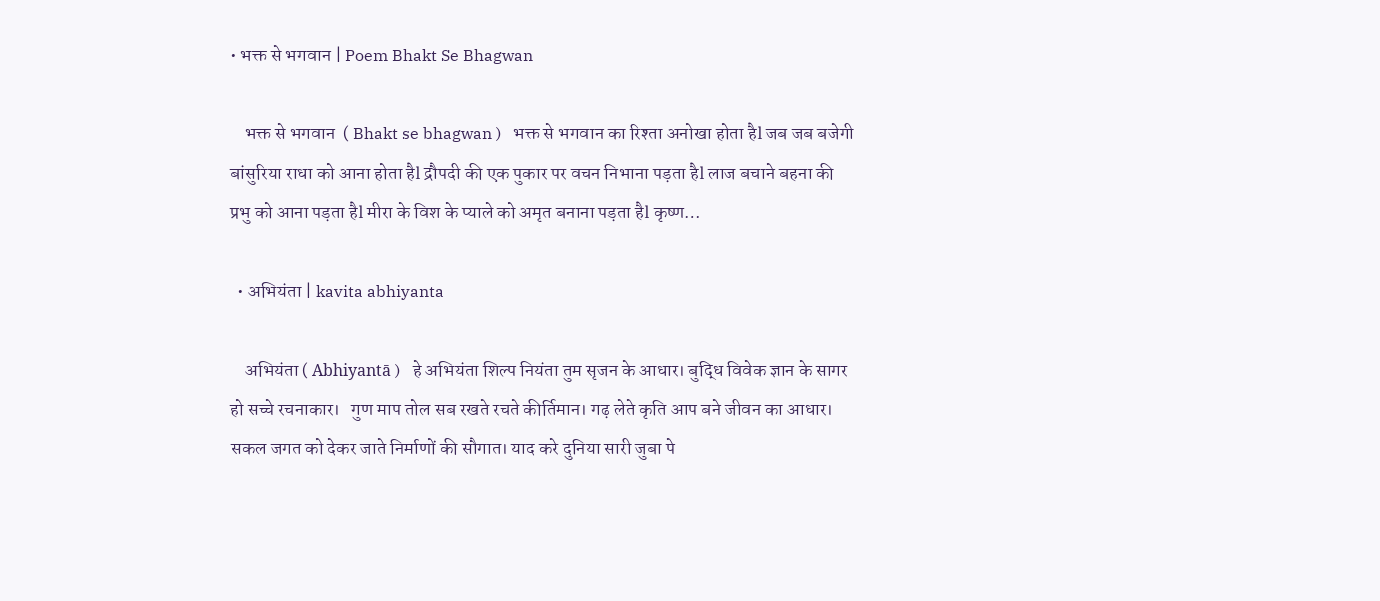• भक्त से भगवान | Poem Bhakt Se Bhagwan

    भक्त से भगवान  ( Bhakt se bhagwan )   भक्त से भगवान का रिश्ता अनोखा होता हैl जब जब बजेगी बांसुरिया राधा को आना होता हैl द्रौपदी की एक पुकार पर वचन निभाना पड़ता हैl लाज बचाने बहना की प्रभु को आना पड़ता हैl मीरा के विश के प्याले को अमृत बनाना पड़ता हैl कृष्ण…

  • अभियंता | kavita abhiyanta

    अभियंता ( Abhiyantā )   हे अभियंता शिल्प नियंता तुम सृजन के आधार। बुद्धि विवेक ज्ञान के सागर हो सच्चे रचनाकार।   गुण माप तोल सब रखते रचते कीर्तिमान। गढ़ लेते कृति आप बने जीवन का आधार।   सकल जगत को देकर जाते निर्माणों की सौगात। याद करे दुनिया सारी जुबा पे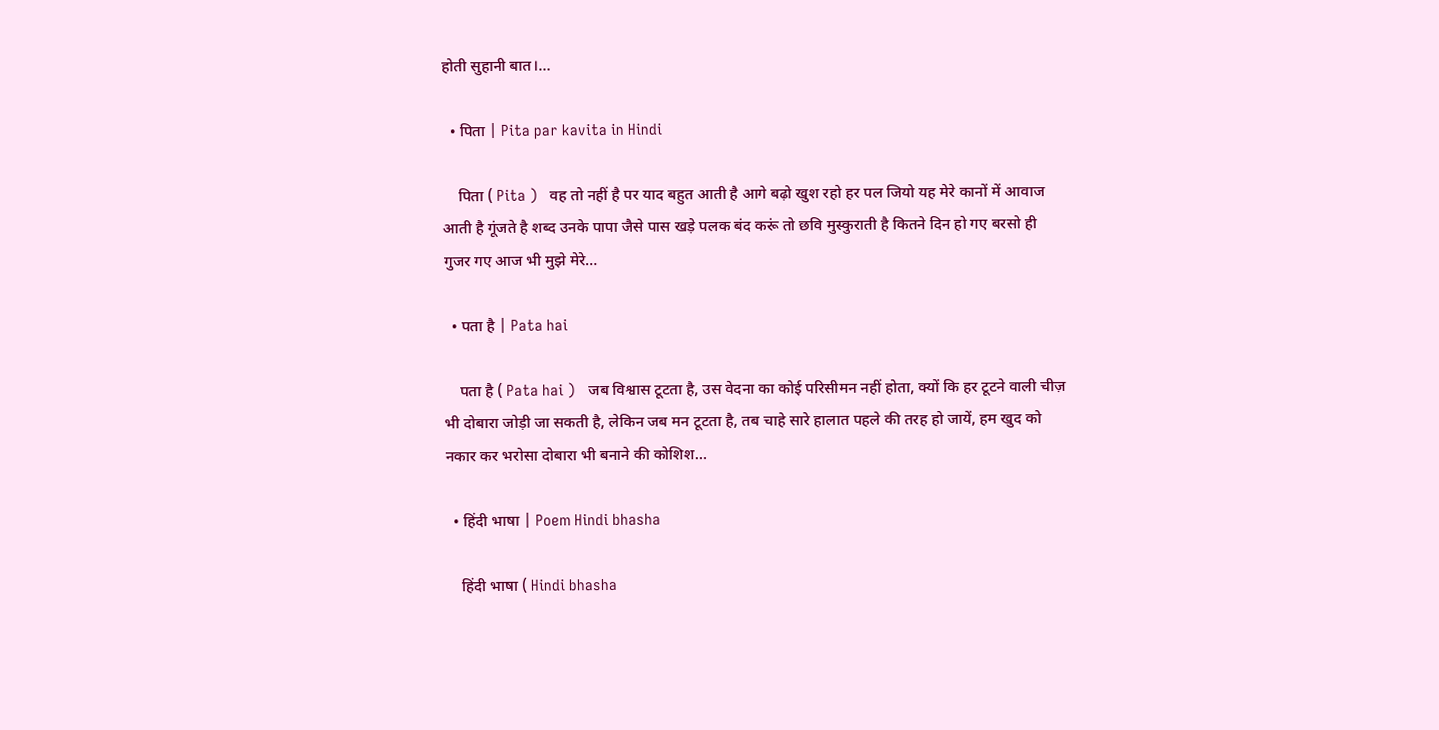होती सुहानी बात।…

  • पिता | Pita par kavita in Hindi

    पिता ( Pita )   वह तो नहीं है पर याद बहुत आती है आगे बढ़ो खुश रहो हर पल जियो यह मेरे कानों में आवाज आती है गूंजते है शब्द उनके पापा जैसे पास खड़े पलक बंद करूं तो छवि मुस्कुराती है कितने दिन हो गए बरसो ही गुजर गए आज भी मुझे मेरे…

  • पता है | Pata hai

    पता है ( Pata hai )   जब विश्वास टूटता है, उस वेदना का कोई परिसीमन नहीं होता, क्यों कि हर टूटने वाली चीज़ भी दोबारा जोड़ी जा सकती है, लेकिन जब मन टूटता है, तब चाहे सारे हालात पहले की तरह हो जायें, हम खुद को नकार कर भरोसा दोबारा भी बनाने की कोशिश…

  • हिंदी भाषा | Poem Hindi bhasha

    हिंदी भाषा ( Hindi bhasha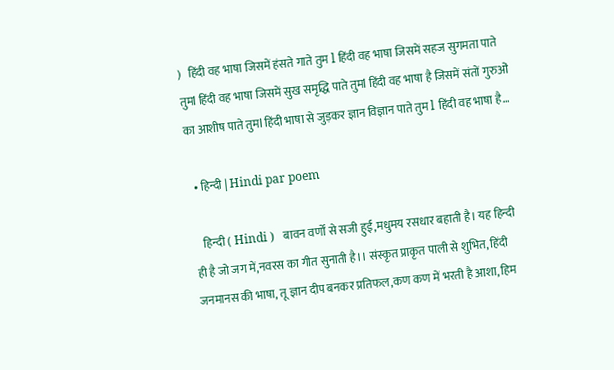)   हिंदी वह भाषा जिसमें हंसते गाते तुम l हिंदी वह भाषा जिसमें सहज सुगमता पाते तुमl हिंदी वह भाषा जिसमें सुख समृद्धि पाते तुमl हिंदी वह भाषा है जिसमें संतों गुरुओं का आशीष पाते तुमl हिंदी भाषा से जुड़कर ज्ञान विज्ञान पाते तुम l हिंदी वह भाषा है…

  • हिन्दी | Hindi par poem

    हिन्दी ( Hindi )   बावन वर्णों से सजी हुई,मधुमय रसधार बहाती है। यह हिन्दी ही है जो जग में,नवरस का गीत सुनाती है।। संस्कृत प्राकृत पाली से शुभित, हिंदी जनमानस की भाषा, तू ज्ञान दीप बनकर प्रतिफल,कण कण में भरती है आशा, हिम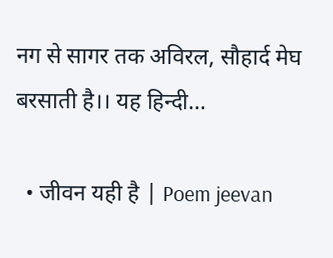नग से सागर तक अविरल, सौहार्द मेघ बरसाती है।। यह हिन्दी…

  • जीवन यही है | Poem jeevan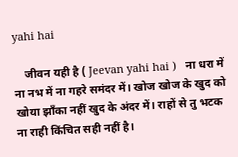yahi hai

    जीवन यही है ( Jeevan yahi hai )   ना धरा में ना नभ में ना गहरे समंदर में। खोज खोज के खुद को खोया झाँका नहीं खुद के अंदर में। राहों से तु भटक ना राही किंचित सही नहीं है।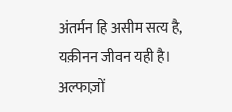अंतर्मन हि असीम सत्य है, यक़ीनन जीवन यही है। अल्फाज़ों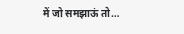में जो समझाऊं तो…